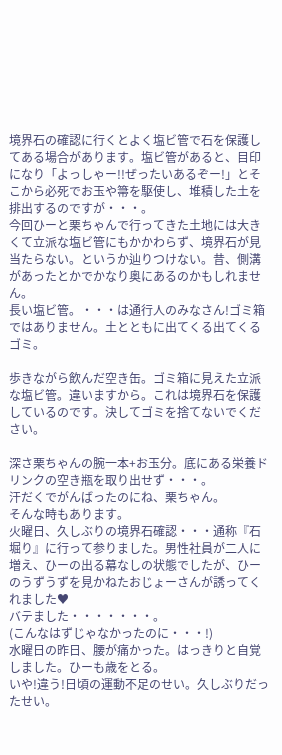境界石の確認に行くとよく塩ビ管で石を保護してある場合があります。塩ビ管があると、目印になり「よっしゃー!!ぜったいあるぞー!」とそこから必死でお玉や箒を駆使し、堆積した土を排出するのですが・・・。
今回ひーと栗ちゃんで行ってきた土地には大きくて立派な塩ビ管にもかかわらず、境界石が見当たらない。というか辿りつけない。昔、側溝があったとかでかなり奥にあるのかもしれません。
長い塩ビ管。・・・は通行人のみなさん!ゴミ箱ではありません。土とともに出てくる出てくるゴミ。

歩きながら飲んだ空き缶。ゴミ箱に見えた立派な塩ビ管。違いますから。これは境界石を保護しているのです。決してゴミを捨てないでください。

深さ栗ちゃんの腕一本+お玉分。底にある栄養ドリンクの空き瓶を取り出せず・・・。
汗だくでがんばったのにね、栗ちゃん。
そんな時もあります。
火曜日、久しぶりの境界石確認・・・通称『石堀り』に行って参りました。男性社員が二人に増え、ひーの出る幕なしの状態でしたが、ひーのうずうずを見かねたおじょーさんが誘ってくれました♥
バテました・・・・・・・。
(こんなはずじゃなかったのに・・・!)
水曜日の昨日、腰が痛かった。はっきりと自覚しました。ひーも歳をとる。
いや!違う!日頃の運動不足のせい。久しぶりだったせい。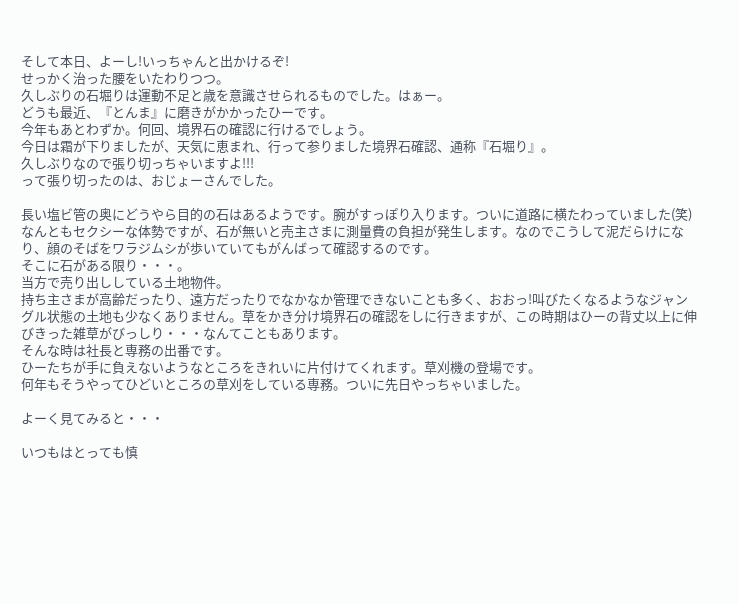そして本日、よーし!いっちゃんと出かけるぞ!
せっかく治った腰をいたわりつつ。
久しぶりの石堀りは運動不足と歳を意識させられるものでした。はぁー。
どうも最近、『とんま』に磨きがかかったひーです。
今年もあとわずか。何回、境界石の確認に行けるでしょう。
今日は霜が下りましたが、天気に恵まれ、行って参りました境界石確認、通称『石堀り』。
久しぶりなので張り切っちゃいますよ!!!
って張り切ったのは、おじょーさんでした。

長い塩ビ管の奥にどうやら目的の石はあるようです。腕がすっぽり入ります。ついに道路に横たわっていました(笑)
なんともセクシーな体勢ですが、石が無いと売主さまに測量費の負担が発生します。なのでこうして泥だらけになり、顔のそばをワラジムシが歩いていてもがんばって確認するのです。
そこに石がある限り・・・。
当方で売り出ししている土地物件。
持ち主さまが高齢だったり、遠方だったりでなかなか管理できないことも多く、おおっ!叫びたくなるようなジャングル状態の土地も少なくありません。草をかき分け境界石の確認をしに行きますが、この時期はひーの背丈以上に伸びきった雑草がびっしり・・・なんてこともあります。
そんな時は社長と専務の出番です。
ひーたちが手に負えないようなところをきれいに片付けてくれます。草刈機の登場です。
何年もそうやってひどいところの草刈をしている専務。ついに先日やっちゃいました。

よーく見てみると・・・

いつもはとっても慎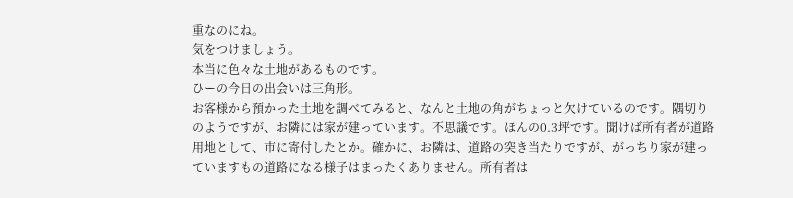重なのにね。
気をつけましょう。
本当に色々な土地があるものです。
ひーの今日の出会いは三角形。
お客様から預かった土地を調べてみると、なんと土地の角がちょっと欠けているのです。隅切りのようですが、お隣には家が建っています。不思議です。ほんの0.3坪です。聞けば所有者が道路用地として、市に寄付したとか。確かに、お隣は、道路の突き当たりですが、がっちり家が建っていますもの道路になる様子はまったくありません。所有者は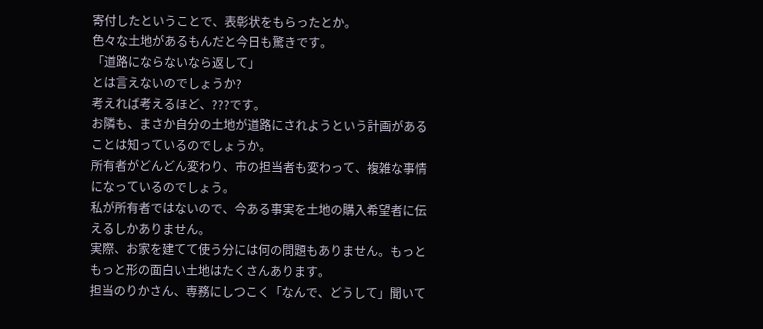寄付したということで、表彰状をもらったとか。
色々な土地があるもんだと今日も驚きです。
「道路にならないなら返して」
とは言えないのでしょうか?
考えれば考えるほど、???です。
お隣も、まさか自分の土地が道路にされようという計画があることは知っているのでしょうか。
所有者がどんどん変わり、市の担当者も変わって、複雑な事情になっているのでしょう。
私が所有者ではないので、今ある事実を土地の購入希望者に伝えるしかありません。
実際、お家を建てて使う分には何の問題もありません。もっともっと形の面白い土地はたくさんあります。
担当のりかさん、専務にしつこく「なんで、どうして」聞いて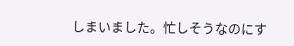しまいました。忙しそうなのにす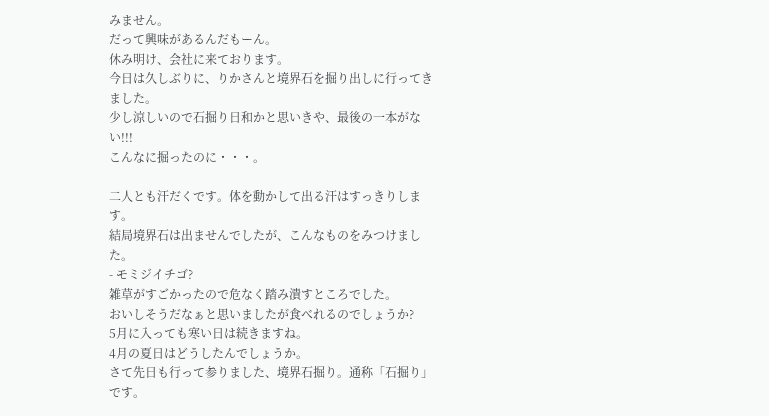みません。
だって興味があるんだもーん。
休み明け、会社に来ております。
今日は久しぶりに、りかさんと境界石を掘り出しに行ってきました。
少し涼しいので石掘り日和かと思いきや、最後の一本がない!!!
こんなに掘ったのに・・・。

二人とも汗だくです。体を動かして出る汗はすっきりします。
結局境界石は出ませんでしたが、こんなものをみつけました。
- モミジイチゴ?
雑草がすごかったので危なく踏み潰すところでした。
おいしそうだなぁと思いましたが食べれるのでしょうか?
5月に入っても寒い日は続きますね。
4月の夏日はどうしたんでしょうか。
さて先日も行って参りました、境界石掘り。通称「石掘り」です。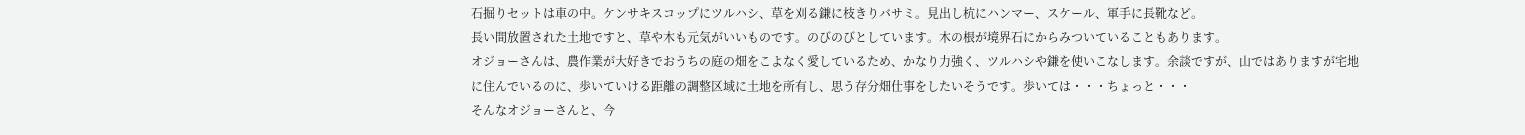石掘りセットは車の中。ケンサキスコップにツルハシ、草を刈る鎌に枝きりバサミ。見出し杭にハンマー、スケール、軍手に長靴など。
長い間放置された土地ですと、草や木も元気がいいものです。のびのびとしています。木の根が境界石にからみついていることもあります。
オジョーさんは、農作業が大好きでおうちの庭の畑をこよなく愛しているため、かなり力強く、ツルハシや鎌を使いこなします。余談ですが、山ではありますが宅地に住んでいるのに、歩いていける距離の調整区域に土地を所有し、思う存分畑仕事をしたいそうです。歩いては・・・ちょっと・・・
そんなオジョーさんと、今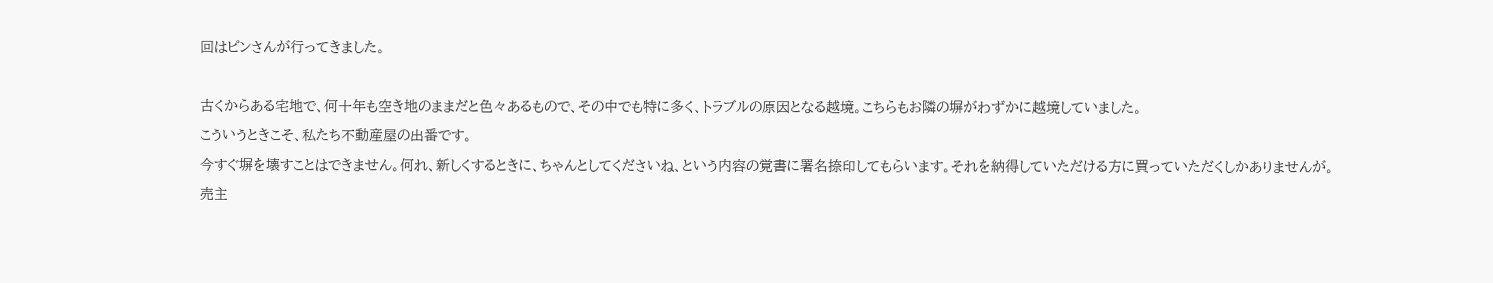回はピンさんが行ってきました。

古くからある宅地で、何十年も空き地のままだと色々あるもので、その中でも特に多く、トラブルの原因となる越境。こちらもお隣の塀がわずかに越境していました。
こういうときこそ、私たち不動産屋の出番です。
今すぐ塀を壊すことはできません。何れ、新しくするときに、ちゃんとしてくださいね、という内容の覚書に署名捺印してもらいます。それを納得していただける方に買っていただくしかありませんが。
売主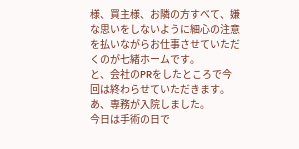様、買主様、お隣の方すべて、嫌な思いをしないように細心の注意を払いながらお仕事させていただくのが七緒ホームです。
と、会社のPRをしたところで今回は終わらせていただきます。
あ、専務が入院しました。
今日は手術の日で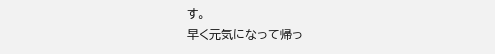す。
早く元気になって帰っ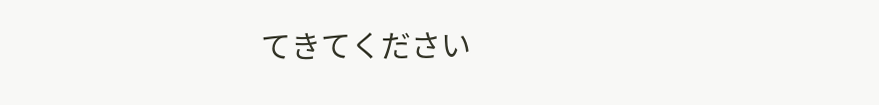てきてください